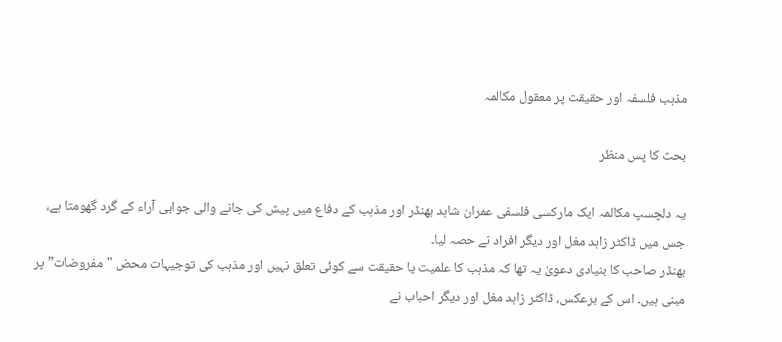مذہب فلسفہ اور حقیقت پر معقول مکالمہ

بحث کا پس منظر

یہ دلچسپ مکالمہ ایک مارکسی فلسفی عمران شاہد بھنڈر اور مذہب کے دفاع میں پیش کی جانے والی جوابی آراء کے گرد گھومتا ہے، جس میں ڈاکٹر زاہد مغل اور دیگر افراد نے حصہ لیا۔
بھنڈر صاحب کا بنیادی دعویٰ یہ تھا کہ مذہب کا علمیت یا حقیقت سے کوئی تعلق نہیں اور مذہب کی توجیہات محض "مفروضات” پر مبنی ہیں۔ اس کے برعکس، ڈاکٹر زاہد مغل اور دیگر احباب نے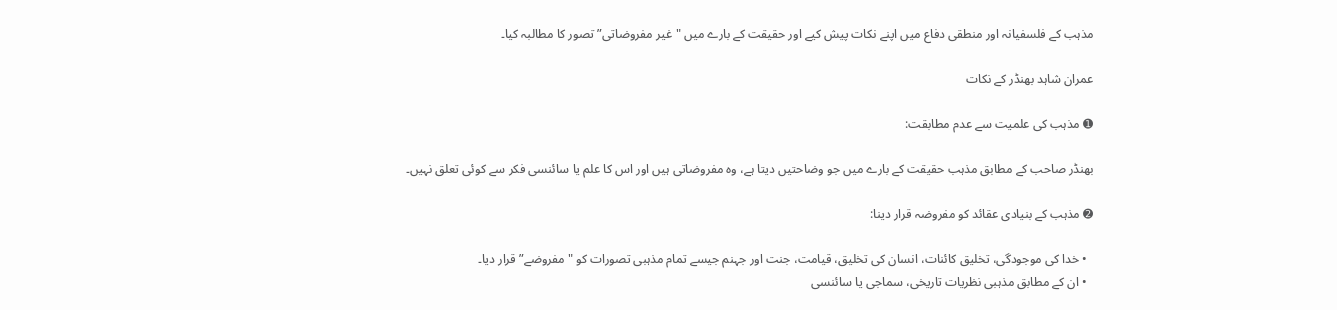مذہب کے فلسفیانہ اور منطقی دفاع میں اپنے نکات پیش کیے اور حقیقت کے بارے میں "غیر مفروضاتی” تصور کا مطالبہ کیا۔

عمران شاہد بھنڈر کے نکات

➊ مذہب کی علمیت سے عدم مطابقت:

بھنڈر صاحب کے مطابق مذہب حقیقت کے بارے میں جو وضاحتیں دیتا ہے، وہ مفروضاتی ہیں اور اس کا علم یا سائنسی فکر سے کوئی تعلق نہیں۔

➋ مذہب کے بنیادی عقائد کو مفروضہ قرار دینا:

  • خدا کی موجودگی، تخلیق کائنات، انسان کی تخلیق، قیامت، جنت اور جہنم جیسے تمام مذہبی تصورات کو "مفروضے” قرار دیا۔
  • ان کے مطابق مذہبی نظریات تاریخی، سماجی یا سائنسی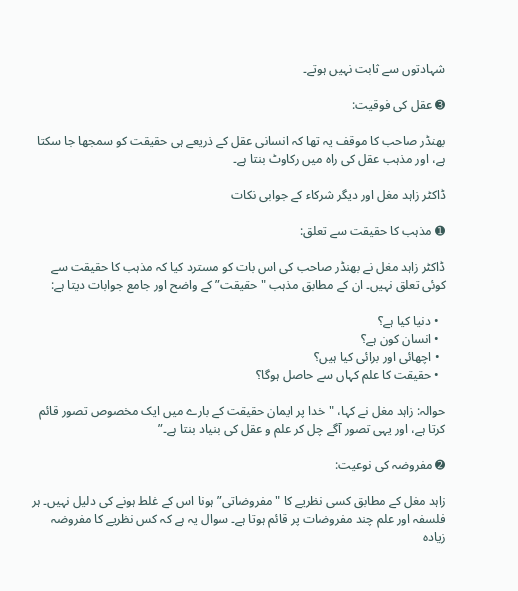شہادتوں سے ثابت نہیں ہوتے۔

➌ عقل کی فوقیت:

بھنڈر صاحب کا موقف یہ تھا کہ انسانی عقل کے ذریعے ہی حقیقت کو سمجھا جا سکتا ہے، اور مذہب عقل کی راہ میں رکاوٹ بنتا ہے۔

ڈاکٹر زاہد مغل اور دیگر شرکاء کے جوابی نکات

➊ مذہب کا حقیقت سے تعلق:

ڈاکٹر زاہد مغل نے بھنڈر صاحب کی اس بات کو مسترد کیا کہ مذہب کا حقیقت سے کوئی تعلق نہیں۔ ان کے مطابق مذہب "حقیقت” کے واضح اور جامع جوابات دیتا ہے:

  • دنیا کیا ہے؟
  • انسان کون ہے؟
  • اچھائی اور برائی کیا ہیں؟
  • حقیقت کا علم کہاں سے حاصل ہوگا؟

حوالہ: زاہد مغل نے کہا، "خدا پر ایمان حقیقت کے بارے میں ایک مخصوص تصور قائم کرتا ہے، اور یہی تصور آگے چل کر علم و عقل کی بنیاد بنتا ہے۔”

➋ مفروضہ کی نوعیت:

زاہد مغل کے مطابق کسی نظریے کا "مفروضاتی” ہونا اس کے غلط ہونے کی دلیل نہیں۔ ہر فلسفہ اور علم چند مفروضات پر قائم ہوتا ہے۔ سوال یہ ہے کہ کس نظریے کا مفروضہ زیادہ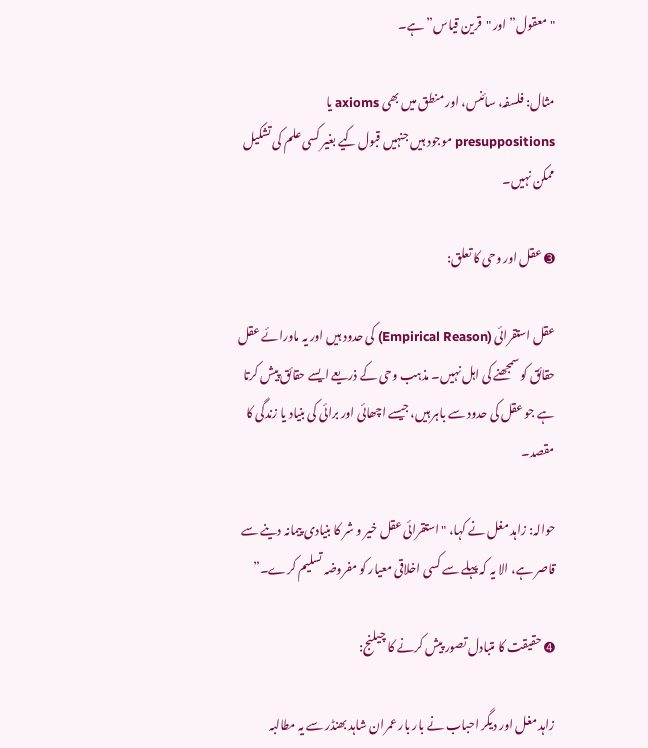"معقول” اور "قرین قیاس” ہے۔

مثال: فلسفہ، سائنس، اور منطق میں بھی axioms یا presuppositions موجود ہیں جنہیں قبول کیے بغیر کسی علم کی تشکیل ممکن نہیں۔

➌ عقل اور وحی کا تعلق:

عقل استقرائی (Empirical Reason) کی حدود ہیں اور یہ ماورائے عقل حقائق کو سمجھنے کی اہل نہیں۔ مذہب وحی کے ذریعے ایسے حقائق پیش کرتا ہے جو عقل کی حدود سے باہر ہیں، جیسے اچھائی اور برائی کی بنیاد یا زندگی کا مقصد۔

حوالہ: زاہد مغل نے کہا، "استقرائی عقل خیر و شر کا بنیادی پیمانہ دینے سے قاصر ہے، الا یہ کہ پہلے سے کسی اخلاقی معیار کو مفروضہ تسلیم کرے۔”

➍ حقیقت کا متبادل تصور پیش کرنے کا چیلنج:

زاہد مغل اور دیگر احباب نے بار بار عمران شاہد بھنڈر سے یہ مطالبہ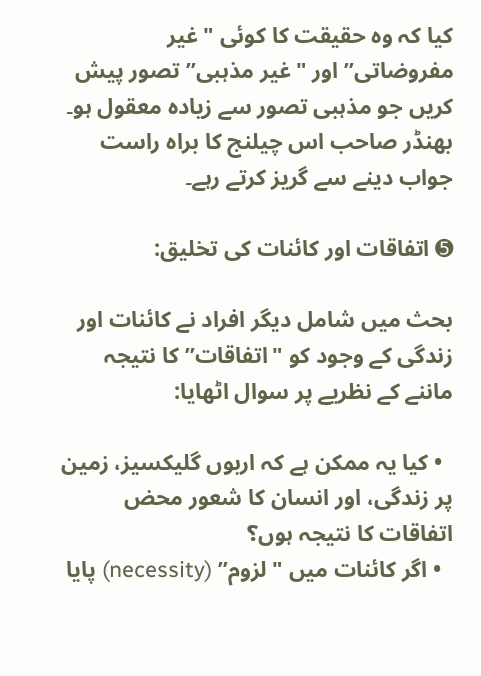کیا کہ وہ حقیقت کا کوئی "غیر مفروضاتی” اور "غیر مذہبی” تصور پیش کریں جو مذہبی تصور سے زیادہ معقول ہو۔
بھنڈر صاحب اس چیلنج کا براہ راست جواب دینے سے گریز کرتے رہے۔

➎ اتفاقات اور کائنات کی تخلیق:

بحث میں شامل دیگر افراد نے کائنات اور زندگی کے وجود کو "اتفاقات” کا نتیجہ ماننے کے نظریے پر سوال اٹھایا:

  • کیا یہ ممکن ہے کہ اربوں گلیکسیز، زمین پر زندگی، اور انسان کا شعور محض اتفاقات کا نتیجہ ہوں؟
  • اگر کائنات میں "لزوم” (necessity) پایا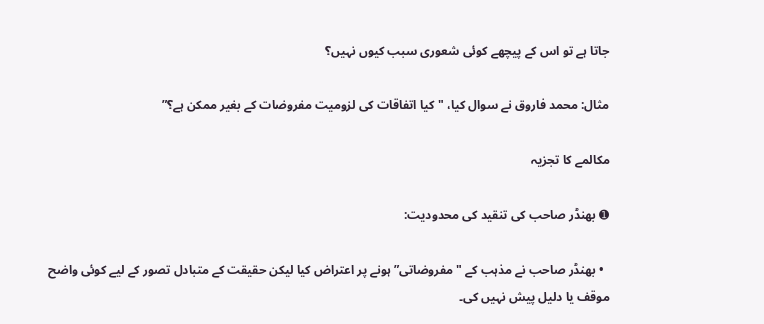جاتا ہے تو اس کے پیچھے کوئی شعوری سبب کیوں نہیں؟

مثال: محمد فاروق نے سوال کیا، "کیا اتفاقات کی لزومیت مفروضات کے بغیر ممکن ہے؟”

مکالمے کا تجزیہ

➊ بھنڈر صاحب کی تنقید کی محدودیت:

  • بھنڈر صاحب نے مذہب کے "مفروضاتی” ہونے پر اعتراض کیا لیکن حقیقت کے متبادل تصور کے لیے کوئی واضح موقف یا دلیل پیش نہیں کی۔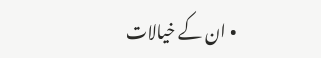• ان کے خیالات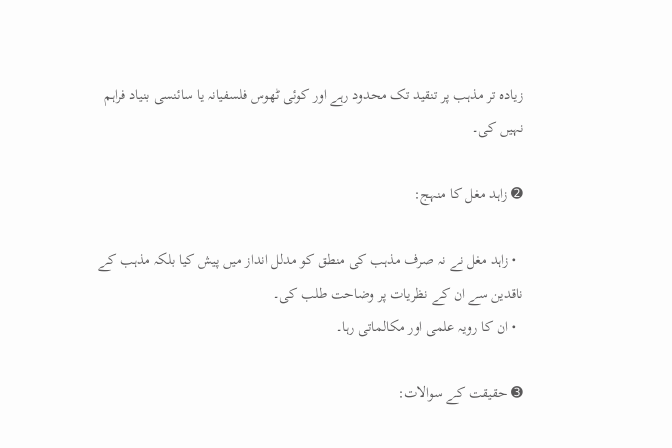زیادہ تر مذہب پر تنقید تک محدود رہے اور کوئی ٹھوس فلسفیانہ یا سائنسی بنیاد فراہم نہیں کی۔

➋ زاہد مغل کا منہج:

  • زاہد مغل نے نہ صرف مذہب کی منطق کو مدلل انداز میں پیش کیا بلکہ مذہب کے ناقدین سے ان کے نظریات پر وضاحت طلب کی۔
  • ان کا رویہ علمی اور مکالماتی رہا۔

➌ حقیقت کے سوالات: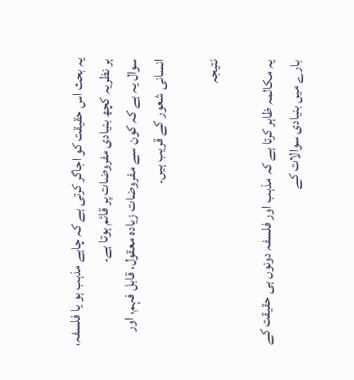یہ بحث اس حقیقت کو اجاگر کرتی ہے کہ چاہے مذہب ہو یا فلسفہ، ہر نظریہ کچھ بنیادی مفروضات پر قائم ہوتا ہے۔
سوال یہ ہے کہ کون سے مفروضات زیادہ معقول، قابل فہم، اور انسانی شعور کے قریب ہیں۔

نتیجہ

یہ مکالمہ ظاہر کرتا ہے کہ مذہب اور فلسفہ دونوں ہی حقیقت کے بارے میں بنیادی سوالات کے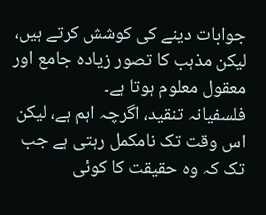جوابات دینے کی کوشش کرتے ہیں، لیکن مذہب کا تصور زیادہ جامع اور معقول معلوم ہوتا ہے۔
فلسفیانہ تنقید، اگرچہ اہم ہے، لیکن اس وقت تک نامکمل رہتی ہے جب تک کہ وہ حقیقت کا کوئی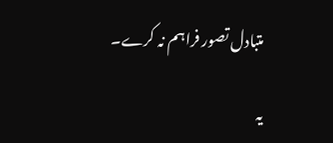متبادل تصور فراہم نہ کرے۔

یہ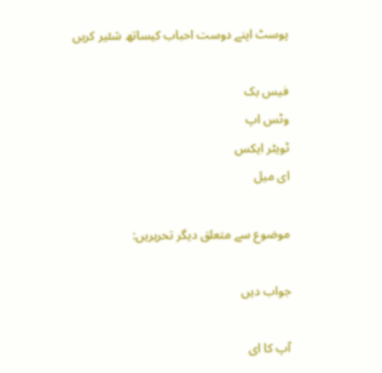پوسٹ اپنے دوست احباب کیساتھ شئیر کریں

فیس بک
وٹس اپ
ٹویٹر ایکس
ای میل

موضوع سے متعلق دیگر تحریریں:

جواب دیں

آپ کا ای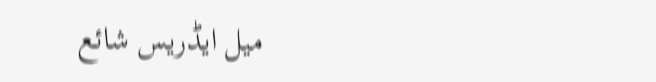میل ایڈریس شائع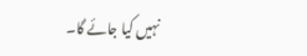نہیں کیا جائے گا۔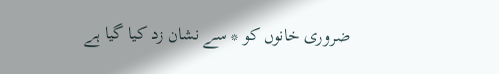ضروری خانوں کو * سے نشان زد کیا گیا ہے